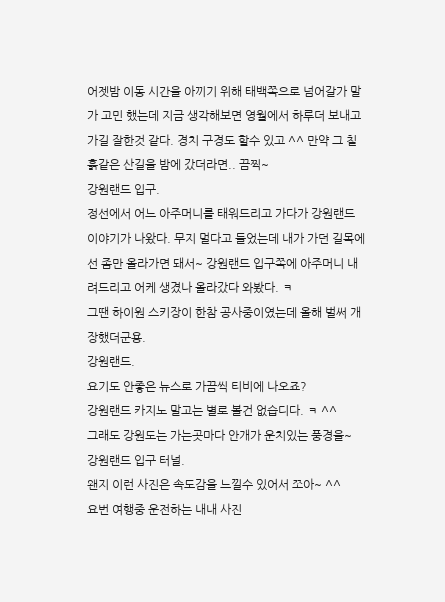어젯밤 이동 시간을 아끼기 위해 태백쪽으로 넘어갈가 말가 고민 했는데 지금 생각해보면 영월에서 하루더 보내고 가길 잘한것 같다. 경치 구경도 할수 있고 ^^ 만약 그 칠흙같은 산길을 밤에 갔더라면.. 끔찍~
강원랜드 입구.
정선에서 어느 아주머니를 태워드리고 가다가 강원랜드 이야기가 나왔다. 무지 멀다고 들었는데 내가 가던 길목에선 좀만 올라가면 돼서~ 강원랜드 입구쪽에 아주머니 내려드리고 어케 생겼나 올라갔다 와봤다. ㅋ
그땐 하이원 스키장이 한참 공사중이였는데 올해 벌써 개장했더군용.
강원랜드.
요기도 안좋은 뉴스로 가끔씩 티비에 나오죠?
강원랜드 카지노 말고는 별로 볼건 없습디다. ㅋ ^^
그래도 강원도는 가는곳마다 안개가 운치있는 풍경을~
강원랜드 입구 터널.
왠지 이런 사진은 속도감을 느낄수 있어서 쪼아~ ^^
요번 여행중 운전하는 내내 사진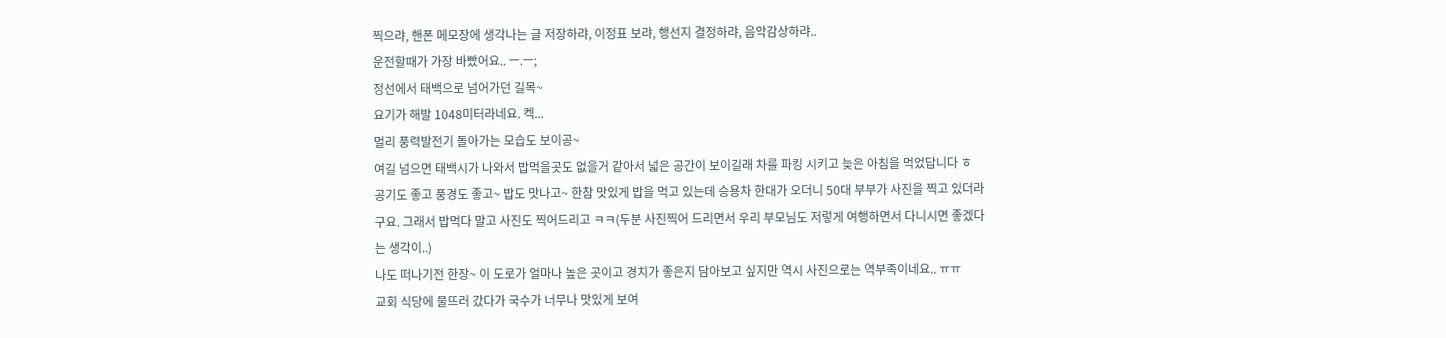찍으랴, 핸폰 메모장에 생각나는 글 저장하랴, 이정표 보랴, 행선지 결정하랴, 음악감상하랴..
운전할때가 가장 바빴어요.. ㅡ.ㅡ;
정선에서 태백으로 넘어가던 길목~
요기가 해발 1048미터라네요. 켁...
멀리 풍력발전기 돌아가는 모습도 보이공~
여길 넘으면 태백시가 나와서 밥먹을곳도 없을거 같아서 넓은 공간이 보이길래 차를 파킹 시키고 늦은 아침을 먹었답니다 ㅎ
공기도 좋고 풍경도 좋고~ 밥도 맛나고~ 한참 맛있게 밥을 먹고 있는데 승용차 한대가 오더니 50대 부부가 사진을 찍고 있더라구요. 그래서 밥먹다 말고 사진도 찍어드리고 ㅋㅋ(두분 사진찍어 드리면서 우리 부모님도 저렇게 여행하면서 다니시면 좋겠다는 생각이..)
나도 떠나기전 한장~ 이 도로가 얼마나 높은 곳이고 경치가 좋은지 담아보고 싶지만 역시 사진으로는 역부족이네요.. ㅠㅠ
교회 식당에 물뜨러 갔다가 국수가 너무나 맛있게 보여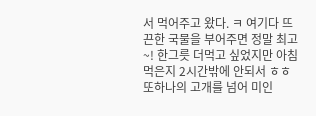서 먹어주고 왔다. ㅋ 여기다 뜨끈한 국물을 부어주면 정말 최고~! 한그릇 더먹고 싶었지만 아침먹은지 2시간밖에 안되서 ㅎㅎ
또하나의 고개를 넘어 미인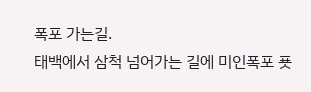폭포 가는길.
태백에서 삼척 넘어가는 길에 미인폭포 푯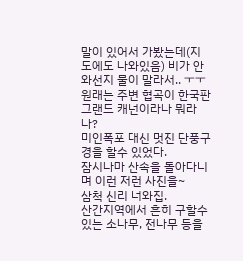말이 있어서 가봤는데(지도에도 나와있음) 비가 안와선지 물이 말라서.. ㅜㅜ 원래는 주변 협곡이 한국판 그랜드 캐넌이라나 뭐라나?
미인폭포 대신 멋진 단풍구경을 할수 있었다.
잠시나마 산속을 돌아다니며 이런 저런 사진을~
삼척 신리 너와집.
산간지역에서 흔히 구할수 있는 소나무, 전나무 등을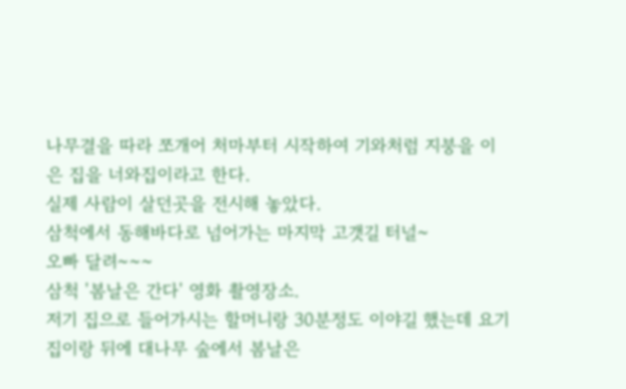나무결을 따라 쪼개어 처마부터 시작하여 기와처럼 지붕을 이은 집을 너와집이라고 한다.
실제 사람이 살던곳을 전시해 놓았다.
삼척에서 동해바다로 넘어가는 마지막 고갯길 터널~
오빠 달려~~~
삼척 '봄날은 간다' 영화 촬영장소.
저기 집으로 들어가시는 할머니랑 30분정도 이야길 했는데 요기 집이랑 뒤에 대나무 숲에서 봄날은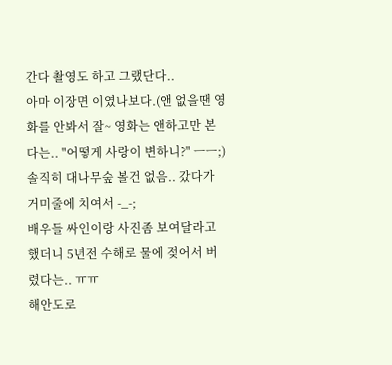간다 촬영도 하고 그랬단다..
아마 이장면 이였나보다.(앤 없을땐 영화를 안봐서 잘~ 영화는 앤하고만 본다는.. "어떻게 사랑이 변하니?" ㅡㅡ;) 솔직히 대나무숲 볼건 없음.. 갔다가 거미줄에 치여서 -_-;
배우들 싸인이랑 사진좀 보여달라고 했더니 5년전 수해로 물에 젖어서 버렸다는.. ㅠㅠ
해안도로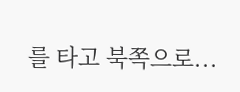를 타고 북쪽으로...